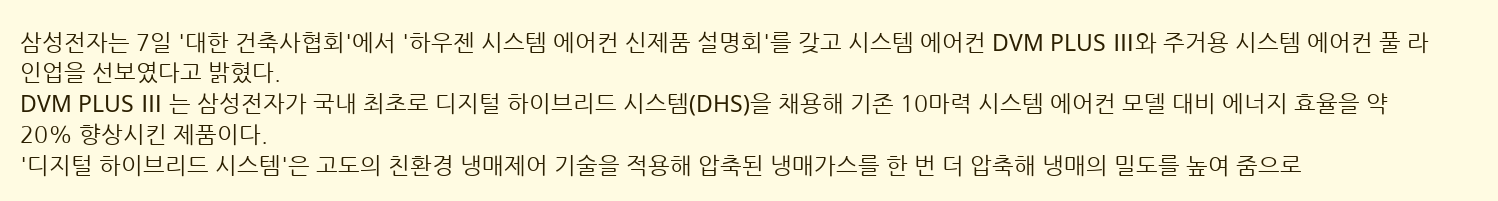삼성전자는 7일 '대한 건축사협회'에서 '하우젠 시스템 에어컨 신제품 설명회'를 갖고 시스템 에어컨 DVM PLUS Ⅲ와 주거용 시스템 에어컨 풀 라인업을 선보였다고 밝혔다.
DVM PLUS Ⅲ 는 삼성전자가 국내 최초로 디지털 하이브리드 시스템(DHS)을 채용해 기존 10마력 시스템 에어컨 모델 대비 에너지 효율을 약 20% 향상시킨 제품이다.
'디지털 하이브리드 시스템'은 고도의 친환경 냉매제어 기술을 적용해 압축된 냉매가스를 한 번 더 압축해 냉매의 밀도를 높여 줌으로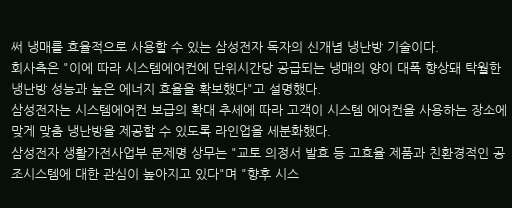써 냉매를 효율적으로 사용할 수 있는 삼성전자 독자의 신개념 냉난방 기술이다.
회사측은 "이에 따라 시스템에어컨에 단위시간당 공급되는 냉매의 양이 대폭 향상돼 탁월한 냉난방 성능과 높은 에너지 효율을 확보했다"고 설명했다.
삼성전자는 시스템에어컨 보급의 확대 추세에 따라 고객이 시스템 에어컨을 사용하는 장소에 맞게 맞춤 냉난방을 제공할 수 있도록 라인업을 세분화했다.
삼성전자 생활가전사업부 문제명 상무는 "교토 의정서 발효 등 고효율 제품과 친환경적인 공조시스템에 대한 관심이 높아지고 있다"며 "향후 시스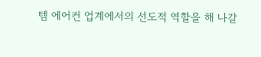템 에어컨 업계에서의 선도적 역할을 해 나갈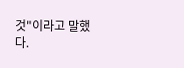것"이라고 말했다.